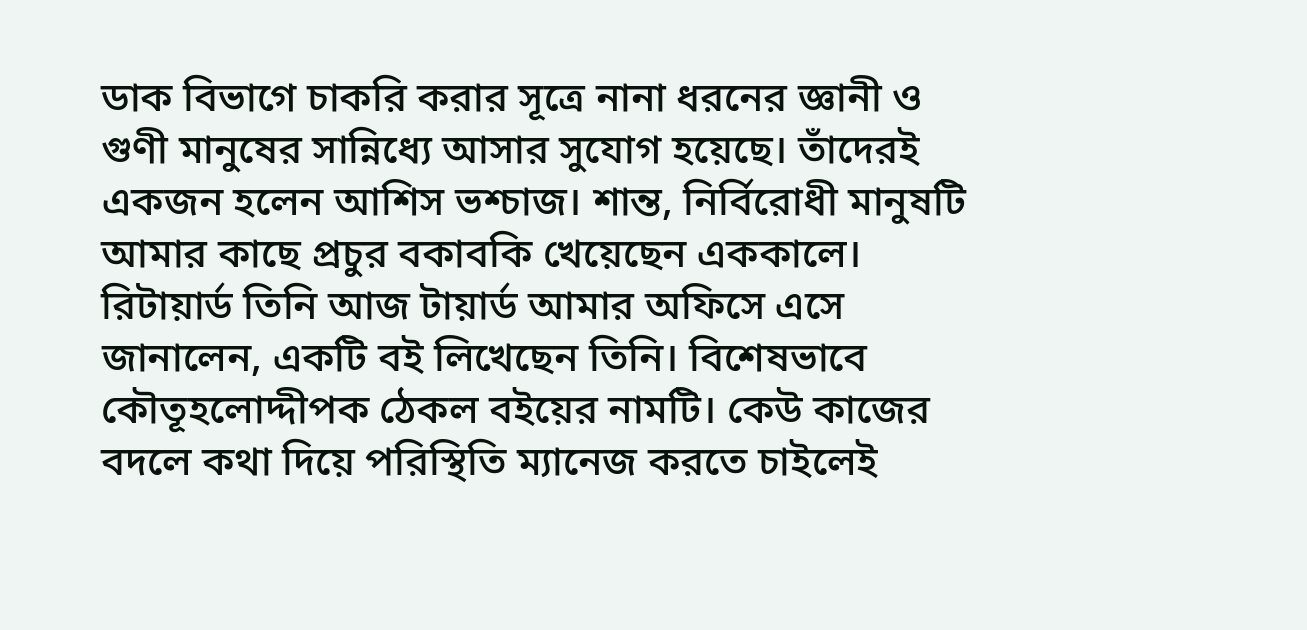ডাক বিভাগে চাকরি করার সূত্রে নানা ধরনের জ্ঞানী ও গুণী মানুষের সান্নিধ্যে আসার সুযোগ হয়েছে। তাঁদেরই একজন হলেন আশিস ভশ্চাজ। শান্ত, নির্বিরোধী মানুষটি আমার কাছে প্রচুর বকাবকি খেয়েছেন এককালে। রিটায়ার্ড তিনি আজ টায়ার্ড আমার অফিসে এসে জানালেন, একটি বই লিখেছেন তিনি। বিশেষভাবে কৌতূহলোদ্দীপক ঠেকল বইয়ের নামটি। কেউ কাজের বদলে কথা দিয়ে পরিস্থিতি ম্যানেজ করতে চাইলেই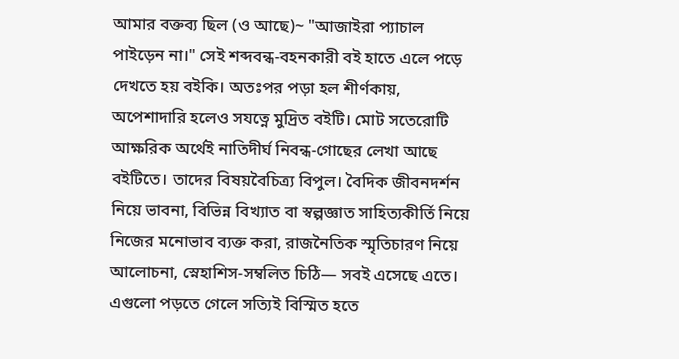আমার বক্তব্য ছিল (ও আছে)~ "আজাইরা প্যাচাল পাইড়েন না।" সেই শব্দবন্ধ-বহনকারী বই হাতে এলে পড়ে দেখতে হয় বইকি। অতঃপর পড়া হল শীর্ণকায়, অপেশাদারি হলেও সযত্নে মুদ্রিত বইটি। মোট সতেরোটি আক্ষরিক অর্থেই নাতিদীর্ঘ নিবন্ধ-গোছের লেখা আছে বইটিতে। তাদের বিষয়বৈচিত্র্য বিপুল। বৈদিক জীবনদর্শন নিয়ে ভাবনা, বিভিন্ন বিখ্যাত বা স্বল্পজ্ঞাত সাহিত্যকীর্তি নিয়ে নিজের মনোভাব ব্যক্ত করা, রাজনৈতিক স্মৃতিচারণ নিয়ে আলোচনা, স্নেহাশিস-সম্বলিত চিঠি— সবই এসেছে এতে। এগুলো পড়তে গেলে সত্যিই বিস্মিত হতে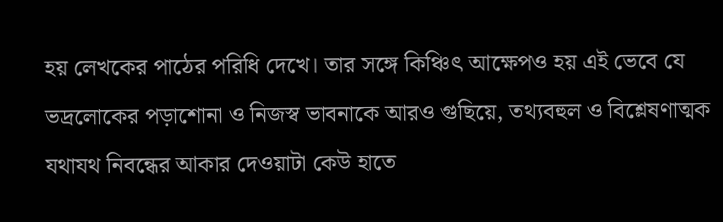হয় লেখকের পাঠের পরিধি দেখে। তার সঙ্গে কিঞ্চিৎ আক্ষেপও হয় এই ভেবে যে ভদ্রলোকের পড়াশোনা ও নিজস্ব ভাবনাকে আরও গুছিয়ে, তথ্যবহুল ও বিশ্লেষণাত্মক যথাযথ নিবন্ধের আকার দেওয়াটা কেউ হাতে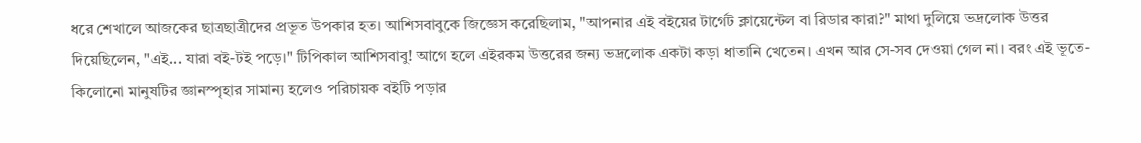ধরে শেখালে আজকের ছাত্রছাত্রীদের প্রভূত উপকার হত। আশিসবাবুকে জিজ্ঞেস করেছিলাম, "আপনার এই বইয়ের টার্গেট ক্লায়েন্টেল বা রিডার কারা?" মাথা দুলিয়ে ভদ্রলোক উত্তর দিয়েছিলেন, "এই... যারা বই-টই পড়ে।" টিপিকাল আশিসবাবু! আগে হলে এইরকম উত্তরের জন্য ভদ্রলোক একটা কড়া ধাতানি খেতেন। এখন আর সে-সব দেওয়া গেল না। বরং এই ভূতে-কিলোনো মানুষটির জ্ঞানস্পৃহার সামান্য হলেও পরিচায়ক বইটি পড়ার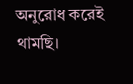অনুরোধ করেই থামছি।